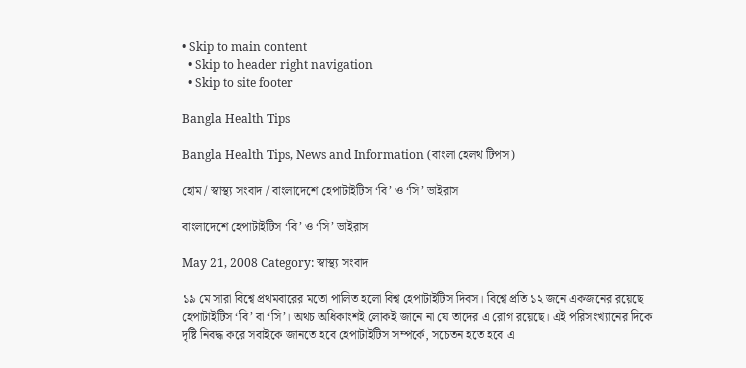• Skip to main content
  • Skip to header right navigation
  • Skip to site footer

Bangla Health Tips

Bangla Health Tips, News and Information (বাংলা হেলথ টিপস)

হোম / স্বাস্থ্য সংবাদ / বাংলাদেশে হেপাটাইটিস ‘বি’ ও ‘সি’ ভাইরাস

বাংলাদেশে হেপাটাইটিস ‘বি’ ও ‘সি’ ভাইরাস

May 21, 2008 Category: স্বাস্থ্য সংবাদ

১৯ মে সারা বিশ্বে প্রথমবারের মতো পালিত হলো বিশ্ব হেপাটাইটিস দিবস। বিশ্বে প্রতি ১২ জনে একজনের রয়েছে হেপাটাইটিস ‘বি’ বা ‘সি’। অথচ অধিকাংশই লোকই জানে না যে তাদের এ রোগ রয়েছে। এই পরিসংখ্যানের দিকে দৃষ্টি নিবদ্ধ করে সবাইকে জানতে হবে হেপাটাইটিস সম্পর্কে, সচেতন হতে হবে এ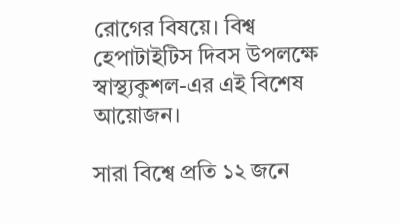রোগের বিষয়ে। বিশ্ব হেপাটাইটিস দিবস উপলক্ষে স্বাস্থ্যকুশল-এর এই বিশেষ আয়োজন।

সারা বিশ্বে প্রতি ১২ জনে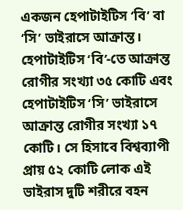একজন হেপাটাইটিস ‘বি’ বা ‘সি’ ভাইরাসে আক্রান্ত। হেপাটাইটিস ‘বি’-তে আক্রান্ত রোগীর সংখ্যা ৩৫ কোটি এবং হেপাটাইটিস ‘সি’ ভাইরাসে আক্রান্ত রোগীর সংখ্যা ১৭ কোটি। সে হিসাবে বিশ্বব্যাপী প্রায় ৫২ কোটি লোক এই ভাইরাস দুটি শরীরে বহন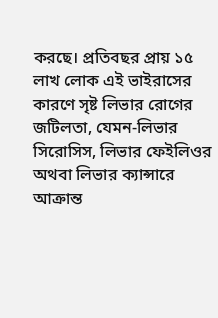করছে। প্রতিবছর প্রায় ১৫ লাখ লোক এই ভাইরাসের কারণে সৃষ্ট লিভার রোগের জটিলতা, যেমন-লিভার সিরোসিস, লিভার ফেইলিওর অথবা লিভার ক্যান্সারে আক্রান্ত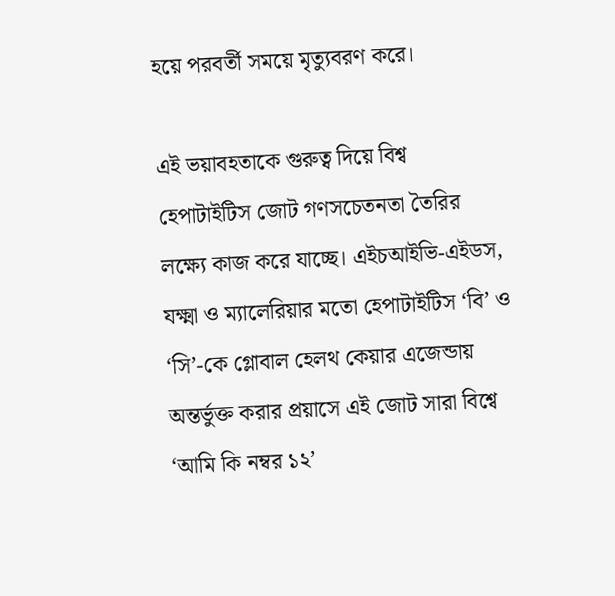হয়ে পরবর্তী সময়ে মৃত্যুবরণ করে।

এই ভয়াবহতাকে গুরুত্ব দিয়ে বিশ্ব হেপাটাইটিস জোট গণসচেতনতা তৈরির লক্ষ্যে কাজ করে যাচ্ছে। এইচআইভি-এইডস, যক্ষ্মা ও ম্যালেরিয়ার মতো হেপাটাইটিস ‘বি’ ও ‘সি’-কে গ্লোবাল হেলথ কেয়ার এজেন্ডায় অন্তর্ভুক্ত করার প্রয়াসে এই জোট সারা বিশ্বে ‘আমি কি নম্বর ১২’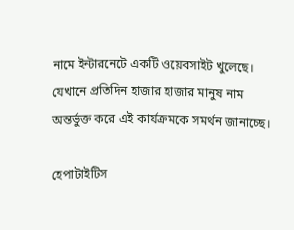নামে ইন্টারনেটে একটি ওয়েবসাইট খুলেছে। যেখানে প্রতিদিন হাজার হাজার মানুষ নাম অন্তর্ভুক্ত করে এই কার্যক্রমকে সমর্থন জানাচ্ছে।

হেপাটাইটিস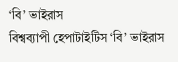‘বি’ ভাইরাস
বিশ্বব্যাপী হেপাটাইটিস ‘বি’ ভাইরাস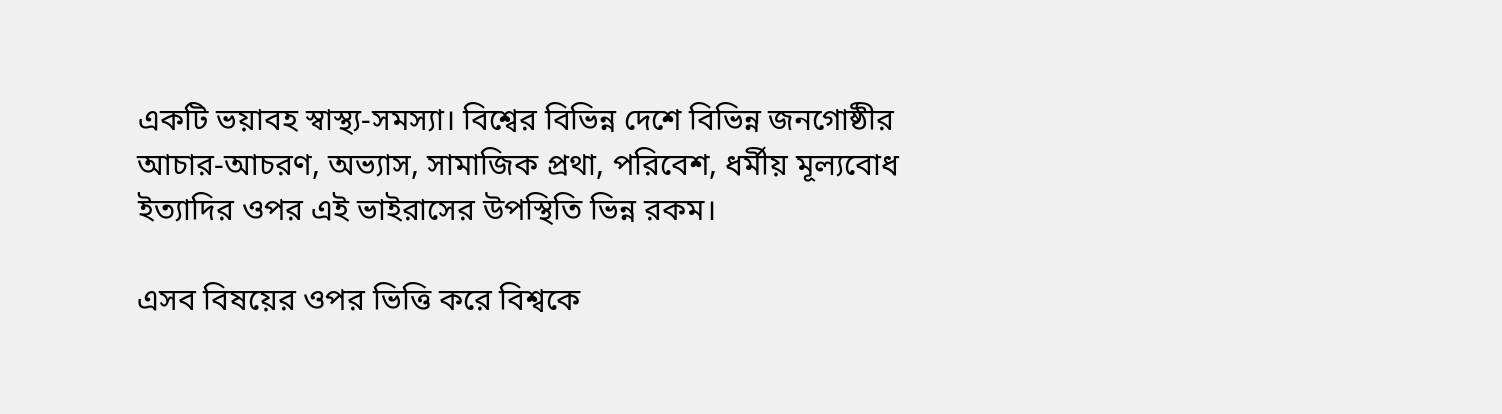একটি ভয়াবহ স্বাস্থ্য-সমস্যা। বিশ্বের বিভিন্ন দেশে বিভিন্ন জনগোষ্ঠীর আচার-আচরণ, অভ্যাস, সামাজিক প্রথা, পরিবেশ, ধর্মীয় মূল্যবোধ ইত্যাদির ওপর এই ভাইরাসের উপস্থিতি ভিন্ন রকম।

এসব বিষয়ের ওপর ভিত্তি করে বিশ্বকে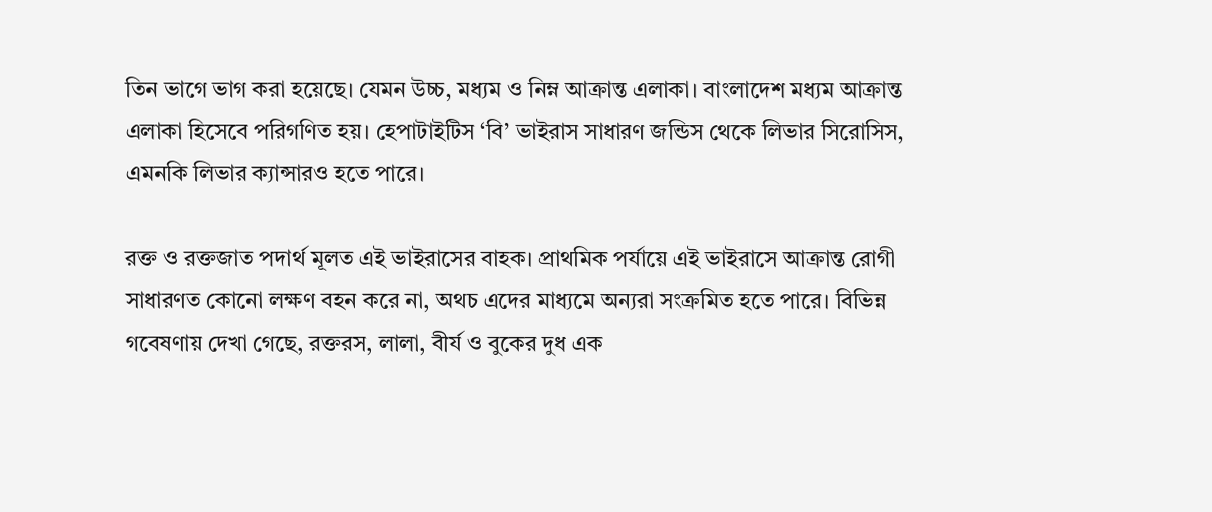তিন ভাগে ভাগ করা হয়েছে। যেমন উচ্চ, মধ্যম ও নিম্ন আক্রান্ত এলাকা। বাংলাদেশ মধ্যম আক্রান্ত এলাকা হিসেবে পরিগণিত হয়। হেপাটাইটিস ‘বি’ ভাইরাস সাধারণ জন্ডিস থেকে লিভার সিরোসিস, এমনকি লিভার ক্যান্সারও হতে পারে।

রক্ত ও রক্তজাত পদার্থ মূলত এই ভাইরাসের বাহক। প্রাথমিক পর্যায়ে এই ভাইরাসে আক্রান্ত রোগী সাধারণত কোনো লক্ষণ বহন করে না, অথচ এদের মাধ্যমে অন্যরা সংক্রমিত হতে পারে। বিভিন্ন গবেষণায় দেখা গেছে, রক্তরস, লালা, বীর্য ও বুকের দুধ এক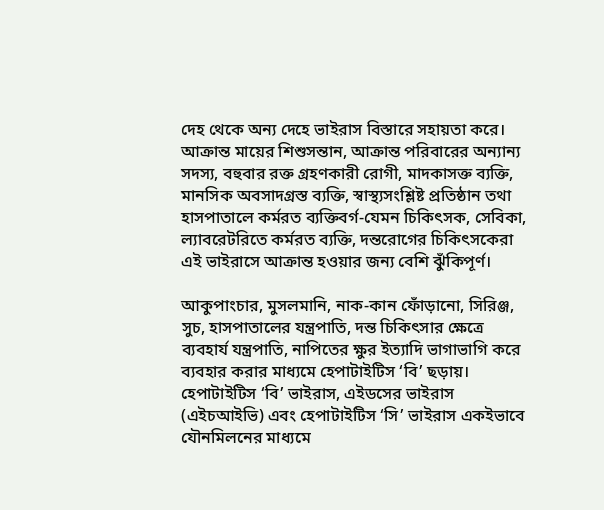দেহ থেকে অন্য দেহে ভাইরাস বিস্তারে সহায়তা করে। আক্রান্ত মায়ের শিশুসন্তান, আক্রান্ত পরিবারের অন্যান্য সদস্য, বহুবার রক্ত গ্রহণকারী রোগী, মাদকাসক্ত ব্যক্তি, মানসিক অবসাদগ্রস্ত ব্যক্তি, স্বাস্থ্যসংশ্লিষ্ট প্রতিষ্ঠান তথা হাসপাতালে কর্মরত ব্যক্তিবর্গ-যেমন চিকিৎসক, সেবিকা, ল্যাবরেটরিতে কর্মরত ব্যক্তি, দন্তরোগের চিকিৎসকেরা এই ভাইরাসে আক্রান্ত হওয়ার জন্য বেশি ঝুঁকিপূর্ণ।

আকুপাংচার, মুসলমানি, নাক-কান ফোঁড়ানো, সিরিঞ্জ, সুচ, হাসপাতালের যন্ত্রপাতি, দন্ত চিকিৎসার ক্ষেত্রে ব্যবহার্য যন্ত্রপাতি, নাপিতের ক্ষুর ইত্যাদি ভাগাভাগি করে ব্যবহার করার মাধ্যমে হেপাটাইটিস ‘বি’ ছড়ায়। হেপাটাইটিস ‘বি’ ভাইরাস, এইডসের ভাইরাস (এইচআইভি) এবং হেপাটাইটিস ‘সি’ ভাইরাস একইভাবে যৌনমিলনের মাধ্যমে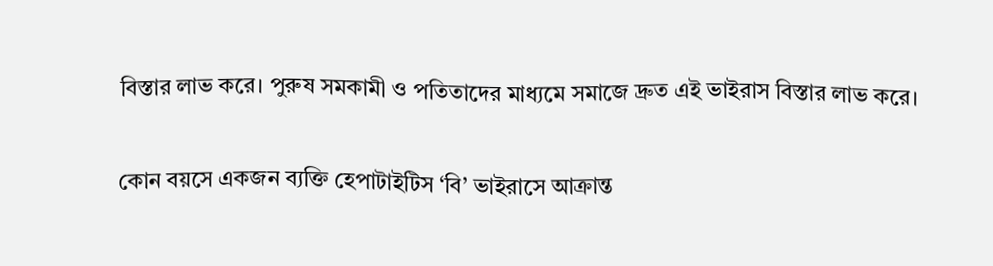বিস্তার লাভ করে। পুরুষ সমকামী ও পতিতাদের মাধ্যমে সমাজে দ্রুত এই ভাইরাস বিস্তার লাভ করে।

কোন বয়সে একজন ব্যক্তি হেপাটাইটিস ‘বি’ ভাইরাসে আক্রান্ত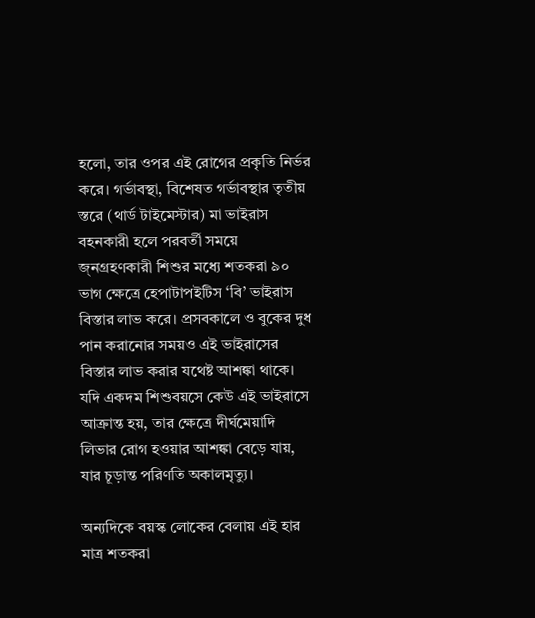হলো, তার ওপর এই রোগের প্রকৃতি নির্ভর করে। গর্ভাবস্থা, বিশেষত গর্ভাবস্থার তৃতীয় স্তরে (থার্ড টাইমেস্টার) মা ভাইরাস বহনকারী হলে পরবর্তী সময়ে জ্নগ্রহণকারী শিশুর মধ্যে শতকরা ৯০ ভাগ ক্ষেত্রে হেপাটাপইটিস ‘বি’ ভাইরাস বিস্তার লাভ করে। প্রসবকালে ও বুকের দুধ পান করানোর সময়ও এই ভাইরাসের বিস্তার লাভ করার যথেষ্ট আশঙ্কা থাকে। যদি একদম শিশুবয়সে কেউ এই ভাইরাসে আক্রান্ত হয়, তার ক্ষেত্রে দীর্ঘমেয়াদি লিভার রোগ হওয়ার আশঙ্কা বেড়ে যায়, যার চূড়ান্ত পরিণতি অকালমৃত্যু।

অন্যদিকে বয়স্ক লোকের বেলায় এই হার মাত্র শতকরা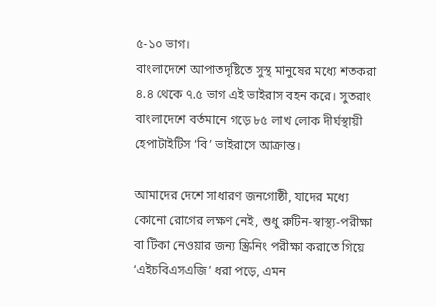৫-১০ ভাগ।
বাংলাদেশে আপাতদৃষ্টিতে সুস্থ মানুষের মধ্যে শতকরা ৪.৪ থেকে ৭.৫ ভাগ এই ভাইরাস বহন করে। সুতরাং বাংলাদেশে বর্তমানে গড়ে ৮৫ লাখ লোক দীর্ঘস্থায়ী হেপাটাইটিস ‘বি’ ভাইরাসে আক্রান্ত।

আমাদের দেশে সাধারণ জনগোষ্ঠী, যাদের মধ্যে কোনো রোগের লক্ষণ নেই, শুধু রুটিন-স্বাস্থ্য-পরীক্ষা বা টিকা নেওয়ার জন্য স্ক্রিনিং পরীক্ষা করাতে গিয়ে ‘এইচবিএসএজি’ ধরা পড়ে, এমন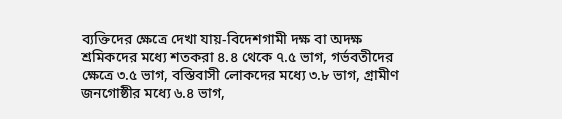ব্যক্তিদের ক্ষেত্রে দেখা যায়-বিদেশগামী দক্ষ বা অদক্ষ শ্রমিকদের মধ্যে শতকরা ৪.৪ থেকে ৭.৫ ভাগ, গর্ভবতীদের ক্ষেত্রে ৩.৫ ভাগ, বস্তিবাসী লোকদের মধ্যে ৩.৮ ভাগ, গ্রামীণ জনগোষ্ঠীর মধ্যে ৬.৪ ভাগ,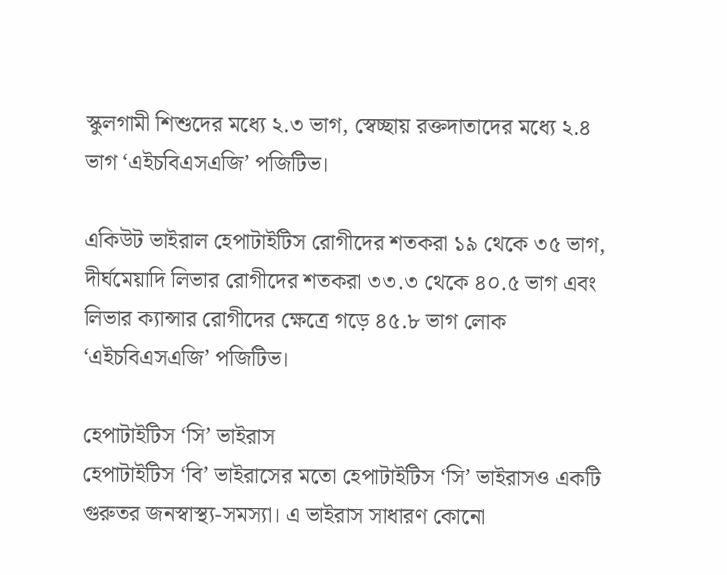স্কুলগামী শিশুদের মধ্যে ২.৩ ভাগ, স্বেচ্ছায় রক্তদাতাদের মধ্যে ২.৪ ভাগ ‘এইচবিএসএজি’ পজিটিভ।

একিউট ভাইরাল হেপাটাইটিস রোগীদের শতকরা ১৯ থেকে ৩৫ ভাগ, দীর্ঘমেয়াদি লিভার রোগীদের শতকরা ৩৩.৩ থেকে ৪০.৫ ভাগ এবং লিভার ক্যান্সার রোগীদের ক্ষেত্রে গড়ে ৪৫.৮ ভাগ লোক ‘এইচবিএসএজি’ পজিটিভ।

হেপাটাইটিস ‘সি’ ভাইরাস
হেপাটাইটিস ‘বি’ ভাইরাসের মতো হেপাটাইটিস ‘সি’ ভাইরাসও একটি গুরুতর জনস্বাস্থ্য-সমস্যা। এ ভাইরাস সাধারণ কোনো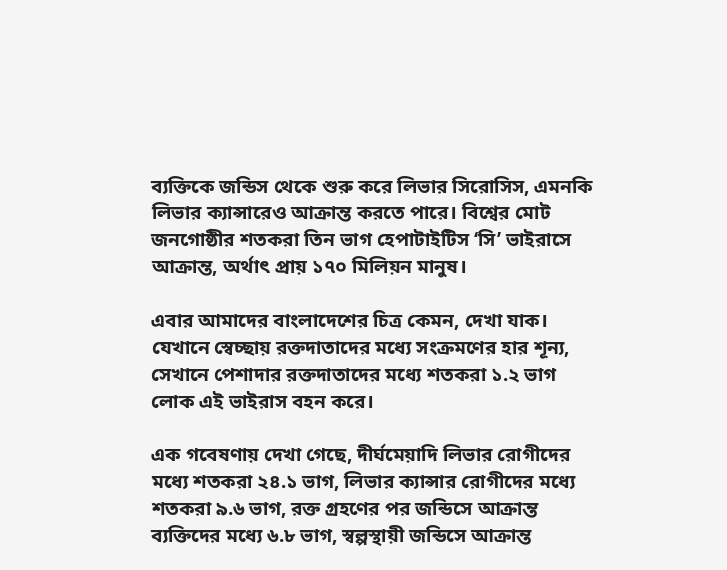ব্যক্তিকে জন্ডিস থেকে শুরু করে লিভার সিরোসিস, এমনকি লিভার ক্যান্সারেও আক্রান্ত করতে পারে। বিশ্বের মোট জনগোষ্ঠীর শতকরা তিন ভাগ হেপাটাইটিস ‘সি’ ভাইরাসে আক্রান্ত, অর্থাৎ প্রায় ১৭০ মিলিয়ন মানুষ।

এবার আমাদের বাংলাদেশের চিত্র কেমন, দেখা যাক। যেখানে স্বেচ্ছায় রক্তদাতাদের মধ্যে সংক্রমণের হার শূন্য, সেখানে পেশাদার রক্তদাতাদের মধ্যে শতকরা ১.২ ভাগ লোক এই ভাইরাস বহন করে।

এক গবেষণায় দেখা গেছে, দীর্ঘমেয়াদি লিভার রোগীদের মধ্যে শতকরা ২৪.১ ভাগ, লিভার ক্যান্সার রোগীদের মধ্যে শতকরা ৯.৬ ভাগ, রক্ত গ্রহণের পর জন্ডিসে আক্রান্ত ব্যক্তিদের মধ্যে ৬.৮ ভাগ, স্বল্পস্থায়ী জন্ডিসে আক্রান্ত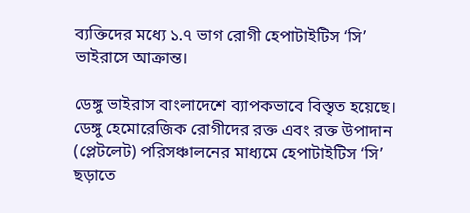ব্যক্তিদের মধ্যে ১.৭ ভাগ রোগী হেপাটাইটিস ‘সি’ ভাইরাসে আক্রান্ত।

ডেঙ্গু ভাইরাস বাংলাদেশে ব্যাপকভাবে বিস্তৃত হয়েছে। ডেঙ্গু হেমোরেজিক রোগীদের রক্ত এবং রক্ত উপাদান (প্লেটলেট) পরিসঞ্চালনের মাধ্যমে হেপাটাইটিস ‘সি’ ছড়াতে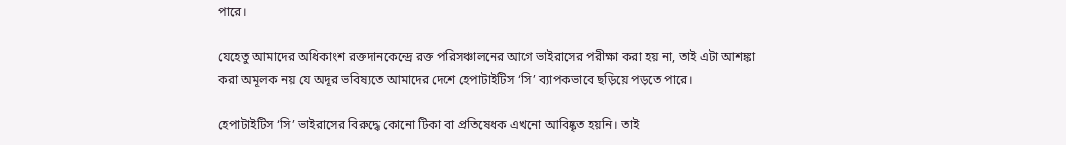পারে।

যেহেতু আমাদের অধিকাংশ রক্তদানকেন্দ্রে রক্ত পরিসঞ্চালনের আগে ভাইরাসের পরীক্ষা করা হয় না, তাই এটা আশঙ্কা করা অমূলক নয় যে অদূর ভবিষ্যতে আমাদের দেশে হেপাটাইটিস ‘সি’ ব্যাপকভাবে ছড়িয়ে পড়তে পারে।

হেপাটাইটিস ‘সি’ ভাইরাসের বিরুদ্ধে কোনো টিকা বা প্রতিষেধক এখনো আবিষ্কৃত হয়নি। তাই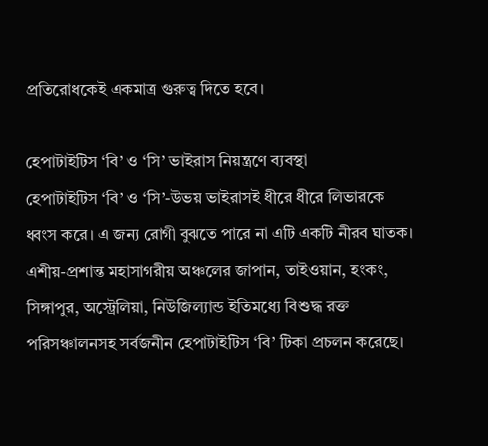প্রতিরোধকেই একমাত্র গুরুত্ব দিতে হবে।

হেপাটাইটিস ‘বি’ ও ‘সি’ ভাইরাস নিয়ন্ত্রণে ব্যবস্থা
হেপাটাইটিস ‘বি’ ও ‘সি’-উভয় ভাইরাসই ধীরে ধীরে লিভারকে ধ্বংস করে। এ জন্য রোগী বুঝতে পারে না এটি একটি নীরব ঘাতক। এশীয়-প্রশান্ত মহাসাগরীয় অঞ্চলের জাপান, তাইওয়ান, হংকং, সিঙ্গাপুর, অস্ট্রেলিয়া, নিউজিল্যান্ড ইতিমধ্যে বিশুদ্ধ রক্ত পরিসঞ্চালনসহ সর্বজনীন হেপাটাইটিস ‘বি’ টিকা প্রচলন করেছে।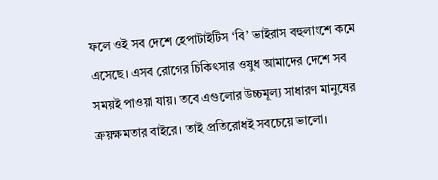ফলে ওই সব দেশে হেপাটাইটিস ‘বি’ ভাইরাস বহুলাংশে কমে এসেছে। এসব রোগের চিকিৎসার ওষুধ আমাদের দেশে সব সময়ই পাওয়া যায়। তবে এগুলোর উচ্চমূল্য সাধারণ মানুষের ক্রয়ক্ষমতার বাইরে। তাই প্রতিরোধই সবচেয়ে ভালো।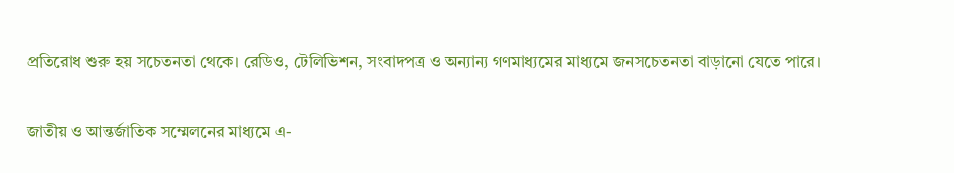প্রতিরোধ শুরু হয় সচেতনতা থেকে। রেডিও, টেলিভিশন, সংবাদপত্র ও অন্যান্য গণমাধ্যমের মাধ্যমে জনসচেতনতা বাড়ানো যেতে পারে।

জাতীয় ও আন্তর্জাতিক সম্মেলনের মাধ্যমে এ-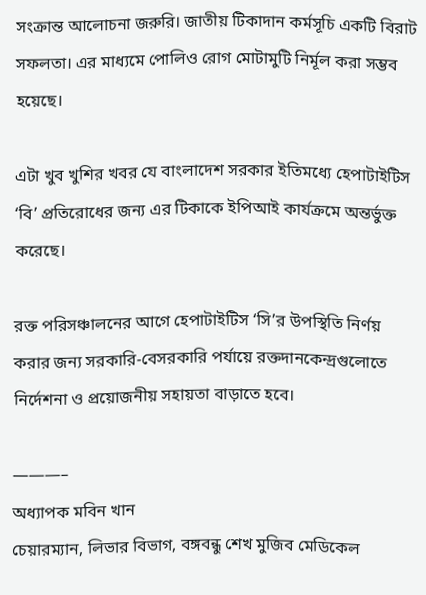সংক্রান্ত আলোচনা জরুরি। জাতীয় টিকাদান কর্মসূচি একটি বিরাট সফলতা। এর মাধ্যমে পোলিও রোগ মোটামুটি নির্মূল করা সম্ভব হয়েছে।

এটা খুব খুশির খবর যে বাংলাদেশ সরকার ইতিমধ্যে হেপাটাইটিস ‘বি’ প্রতিরোধের জন্য এর টিকাকে ইপিআই কার্যক্রমে অন্তর্ভুক্ত করেছে।

রক্ত পরিসঞ্চালনের আগে হেপাটাইটিস ‘সি’র উপস্থিতি নির্ণয় করার জন্য সরকারি-বেসরকারি পর্যায়ে রক্তদানকেন্দ্রগুলোতে নির্দেশনা ও প্রয়োজনীয় সহায়তা বাড়াতে হবে।

———–
অধ্যাপক মবিন খান
চেয়ারম্যান, লিভার বিভাগ, বঙ্গবন্ধু শেখ মুজিব মেডিকেল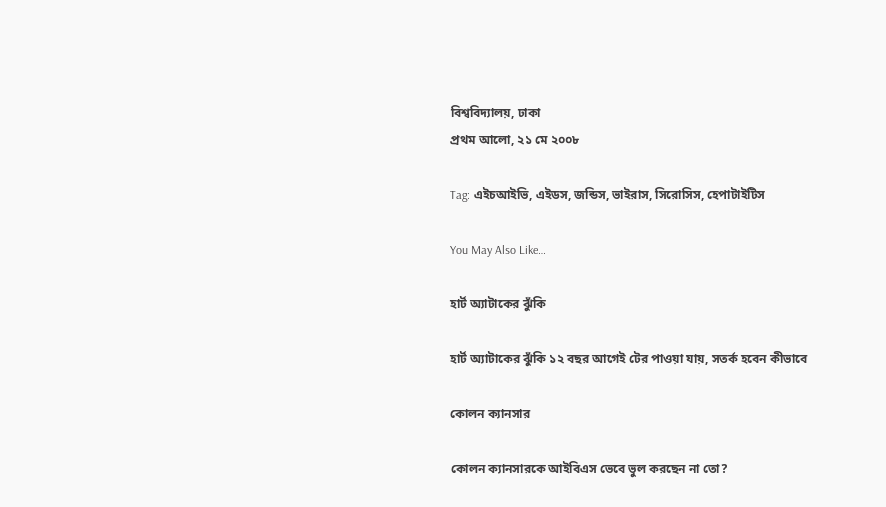বিশ্ববিদ্যালয়, ঢাকা
প্রথম আলো, ২১ মে ২০০৮

Tag: এইচআইভি, এইডস, জন্ডিস, ভাইরাস, সিরোসিস, হেপাটাইটিস

You May Also Like…

হার্ট অ্যাটাকের ঝুঁকি

হার্ট অ্যাটাকের ঝুঁকি ১২ বছর আগেই টের পাওয়া যায়, সতর্ক হবেন কীভাবে

কোলন ক্যানসার

কোলন ক্যানসারকে আইবিএস ভেবে ভুল করছেন না তো?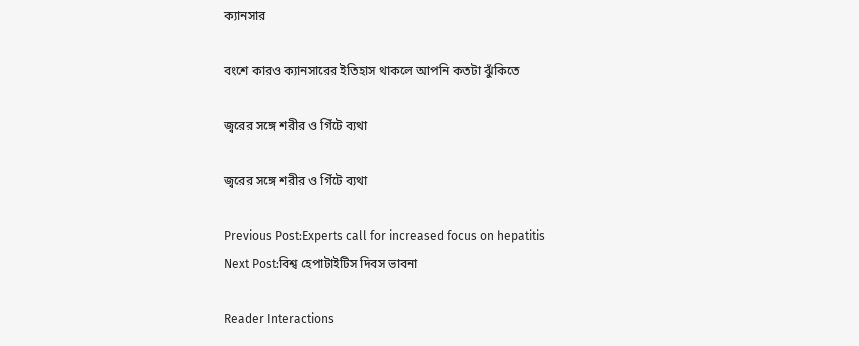ক্যানসার

বংশে কারও ক্যানসারের ইতিহাস থাকলে আপনি কতটা ঝুঁকিতে

জ্বরের সঙ্গে শরীর ও গিঁটে ব্যথা

জ্বরের সঙ্গে শরীর ও গিঁটে ব্যথা

Previous Post:Experts call for increased focus on hepatitis
Next Post:বিশ্ব হেপাটাইটিস দিবস ভাবনা

Reader Interactions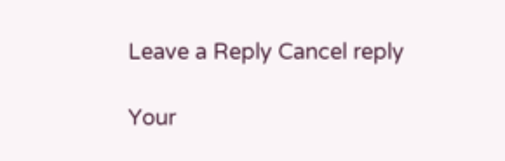Leave a Reply Cancel reply

Your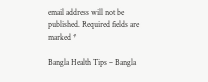email address will not be published. Required fields are marked *

Bangla Health Tips – Bangla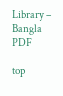Library – Bangla PDF

top